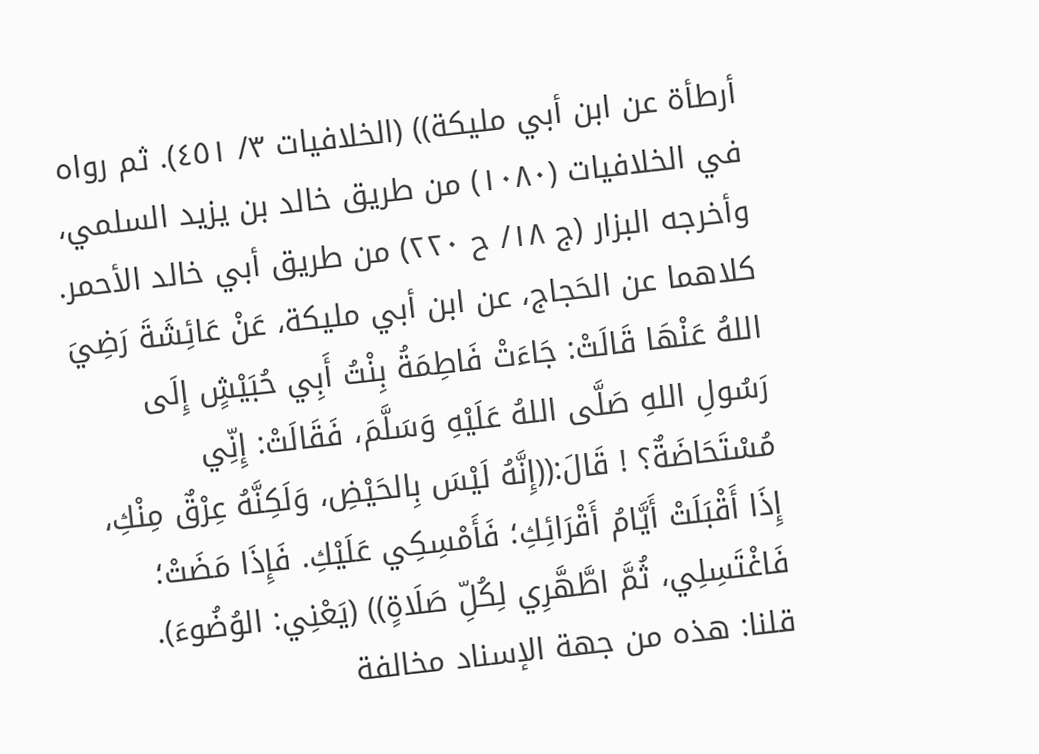أرطأة عن ابن أبي مليكة)) (الخلافيات ٣/ ٤٥١). ثم رواه في الخلافيات (١٠٨٠) من طريق خالد بن يزيد السلمي، وأخرجه البزار (ج ١٨/ ح ٢٢٠) من طريق أبي خالد الأحمر. كلاهما عن الحَجاج، عن ابن أبي مليكة، عَنْ عَائِشَةَ رَضِيَ اللهُ عَنْهَا قَالَتْ: جَاءَتْ فَاطِمَةُ بِنْتُ أَبِي حُبَيْشٍ إِلَى رَسُولِ اللهِ صَلَّى اللهُ عَلَيْهِ وَسَلَّمَ، فَقَالَتْ: إِنِّي مُسْتَحَاضَةٌ؟ ! قَالَ:((إِنَّهُ لَيْسَ بِالحَيْضِ، وَلَكِنَّهُ عِرْقٌ مِنْكِ، إِذَا أَقْبَلَتْ أَيَّامُ أَقْرَائِكِ؛ فَأَمْسِكِي عَلَيْكِ. فَإِذَا مَضَتْ؛ فَاغْتَسِلِي، ثُمَّ اطَّهَّرِي لِكُلِّ صَلَاةٍ)) (يَعْنِي: الوُضُوءَ).
قلنا: هذه من جهة الإسناد مخالفة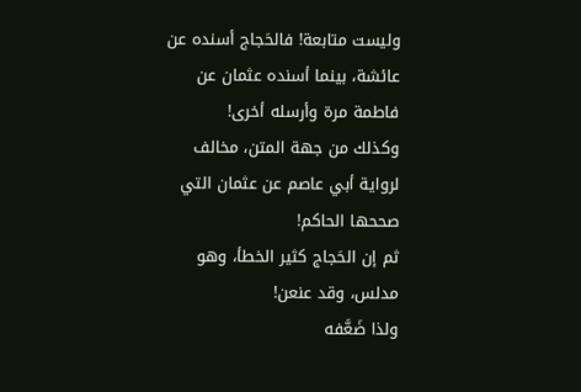وليست متابعة! فالحَجاج أسنده عن عائشة، بينما أسنده عثمان عن فاطمة مرة وأرسله أخرى!
وكذلك من جهة المتن، مخالف لرواية أبي عاصم عن عثمان التي صححها الحاكم!
ثم إن الحَجاج كثير الخطأ، وهو مدلس، وقد عنعن!
ولذا ضَعَّفه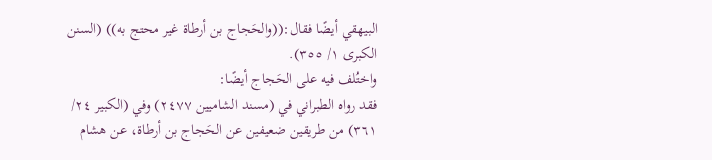البيهقي أيضًا فقال:((والحَجاج بن أرطاة غير محتج به)) (السنن الكبرى ١/ ٣٥٥).
واختُلف فيه على الحَجاج أيضًا:
فقد رواه الطبراني في (مسند الشاميين ٢٤٧٧) وفي (الكبير ٢٤/ ٣٦١) من طريقين ضعيفين عن الحَجاج بن أرطاة، عن هشام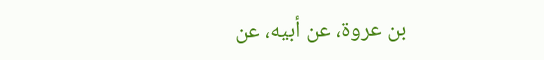بن عروة، عن أبيه، عن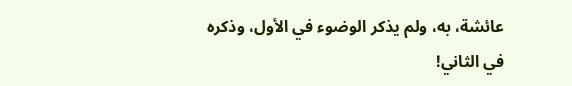عائشة، به، ولم يذكر الوضوء في الأول، وذكره في الثاني!